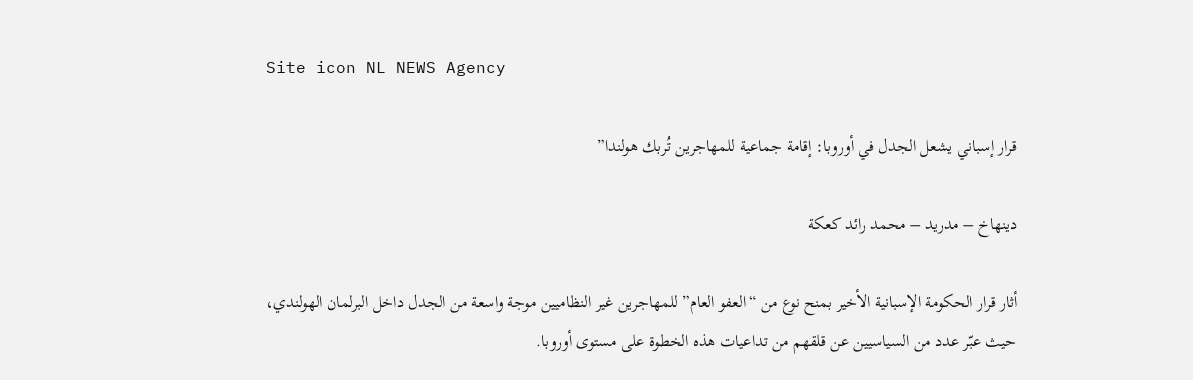Site icon NL NEWS Agency

قرار إسباني يشعل الجدل في أوروبا: إقامة جماعية للمهاجرين تُربك هولندا”

دينهاخ – مدريد – محمد رائد كعكة

أثار قرار الحكومة الإسبانية الأخير بمنح نوع من “العفو العام” للمهاجرين غير النظاميين موجة واسعة من الجدل داخل البرلمان الهولندي، حيث عبّر عدد من السياسيين عن قلقهم من تداعيات هذه الخطوة على مستوى أوروبا.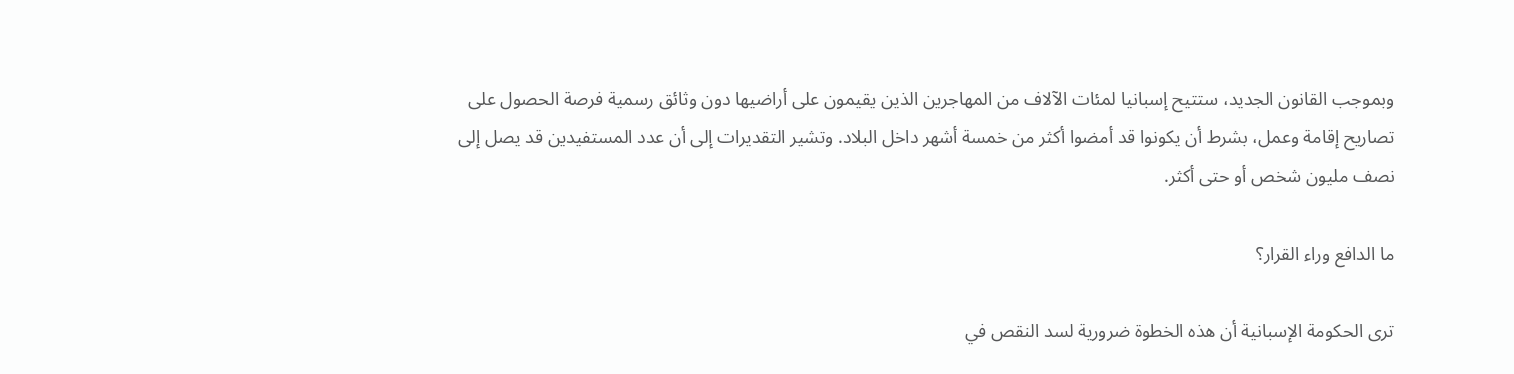وبموجب القانون الجديد، ستتيح إسبانيا لمئات الآلاف من المهاجرين الذين يقيمون على أراضيها دون وثائق رسمية فرصة الحصول على تصاريح إقامة وعمل، بشرط أن يكونوا قد أمضوا أكثر من خمسة أشهر داخل البلاد. وتشير التقديرات إلى أن عدد المستفيدين قد يصل إلى نصف مليون شخص أو حتى أكثر.

ما الدافع وراء القرار؟

ترى الحكومة الإسبانية أن هذه الخطوة ضرورية لسد النقص في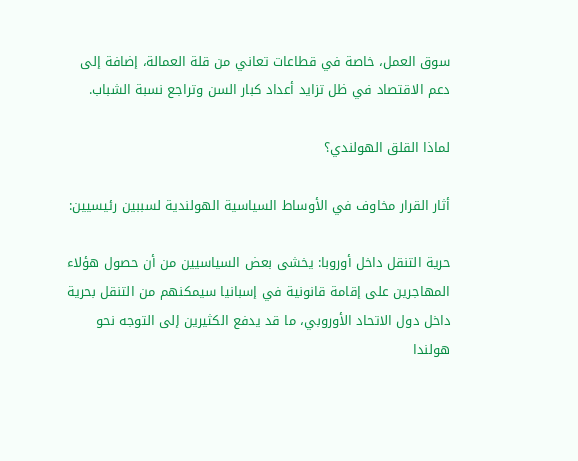سوق العمل، خاصة في قطاعات تعاني من قلة العمالة، إضافة إلى دعم الاقتصاد في ظل تزايد أعداد كبار السن وتراجع نسبة الشباب.

لماذا القلق الهولندي؟

أثار القرار مخاوف في الأوساط السياسية الهولندية لسببين رئيسيين:

حرية التنقل داخل أوروبا: يخشى بعض السياسيين من أن حصول هؤلاء المهاجرين على إقامة قانونية في إسبانيا سيمكنهم من التنقل بحرية داخل دول الاتحاد الأوروبي، ما قد يدفع الكثيرين إلى التوجه نحو هولندا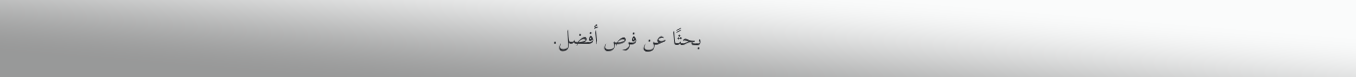بحثًا عن فرص أفضل.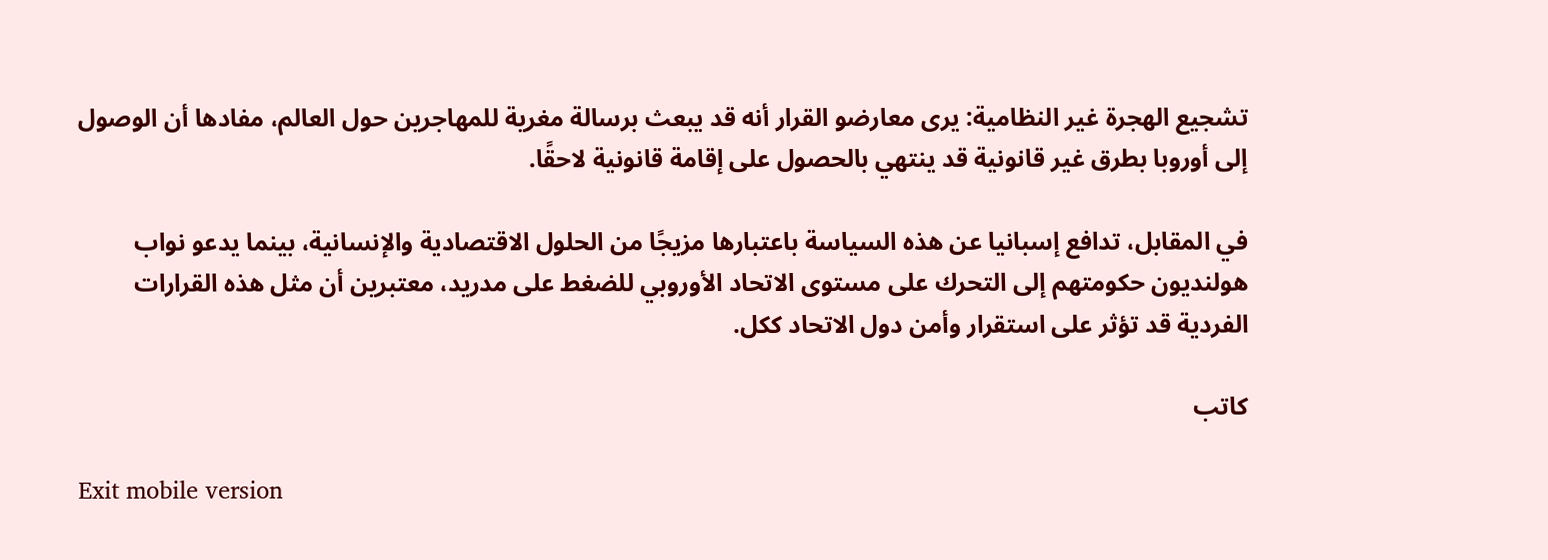تشجيع الهجرة غير النظامية: يرى معارضو القرار أنه قد يبعث برسالة مغرية للمهاجرين حول العالم، مفادها أن الوصول إلى أوروبا بطرق غير قانونية قد ينتهي بالحصول على إقامة قانونية لاحقًا.

في المقابل، تدافع إسبانيا عن هذه السياسة باعتبارها مزيجًا من الحلول الاقتصادية والإنسانية، بينما يدعو نواب هولنديون حكومتهم إلى التحرك على مستوى الاتحاد الأوروبي للضغط على مدريد، معتبرين أن مثل هذه القرارات الفردية قد تؤثر على استقرار وأمن دول الاتحاد ككل.

كاتب

Exit mobile version